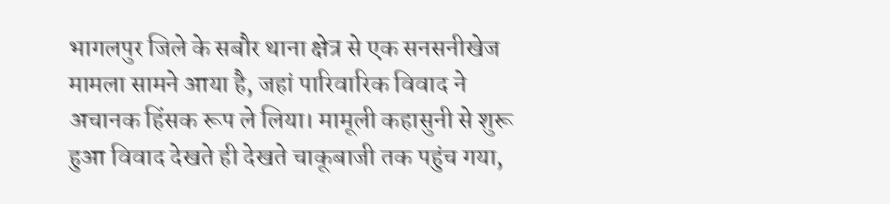भागलपुर जिले के सबौर थाना क्षेत्र से एक सनसनीखेज मामला सामने आया है, जहां पारिवारिक विवाद ने अचानक हिंसक रूप ले लिया। मामूली कहासुनी से शुरू हुआ विवाद देखते ही देखते चाकूबाजी तक पहुंच गया,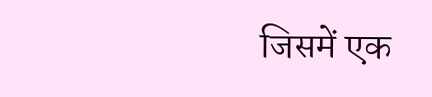जिसमें एक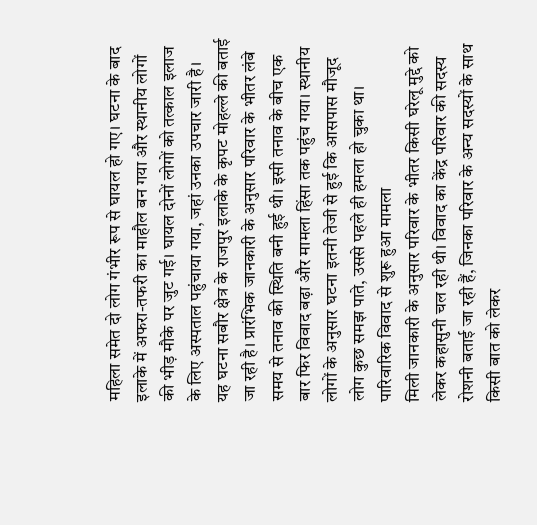महिला समेत दो लोग गंभीर रूप से घायल हो गए। घटना के बाद इलाके में अफरा-तफरी का माहौल बन गया और स्थानीय लोगों की भीड़ मौके पर जुट गई। घायल दोनों लोगों को तत्काल इलाज के लिए अस्पताल पहुंचाया गया, जहां उनका उपचार जारी है।
यह घटना सबौर क्षेत्र के राजपुर इलाके के कृपट मोहल्ले की बताई जा रही है। प्रारंभिक जानकारी के अनुसार परिवार के भीतर लंबे समय से तनाव की स्थिति बनी हुई थी। इसी तनाव के बीच एक बार फिर विवाद बढ़ा और मामला हिंसा तक पहुंच गया। स्थानीय लोगों के अनुसार घटना इतनी तेजी से हुई कि आसपास मौजूद लोग कुछ समझ पाते, उससे पहले ही हमला हो चुका था।
पारिवारिक विवाद से शुरू हुआ मामला
मिली जानकारी के अनुसार परिवार के भीतर किसी घरेलू मुद्दे को लेकर कहासुनी चल रही थी। विवाद का केंद्र परिवार की सदस्य रोशनी बताई जा रही हैं, जिनका परिवार के अन्य सदस्यों के साथ किसी बात को लेकर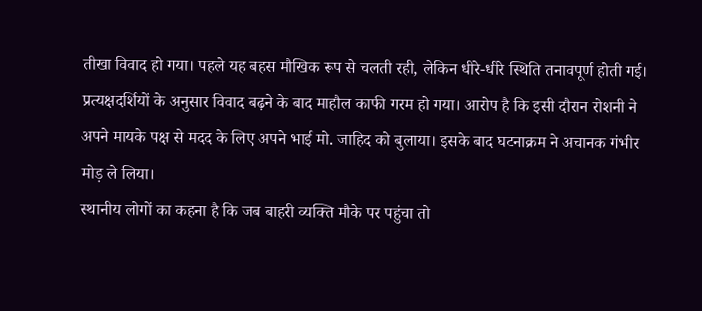तीखा विवाद हो गया। पहले यह बहस मौखिक रूप से चलती रही, लेकिन धीरे-धीरे स्थिति तनावपूर्ण होती गई।
प्रत्यक्षदर्शियों के अनुसार विवाद बढ़ने के बाद माहौल काफी गरम हो गया। आरोप है कि इसी दौरान रोशनी ने अपने मायके पक्ष से मदद के लिए अपने भाई मो. जाहिद को बुलाया। इसके बाद घटनाक्रम ने अचानक गंभीर मोड़ ले लिया।
स्थानीय लोगों का कहना है कि जब बाहरी व्यक्ति मौके पर पहुंचा तो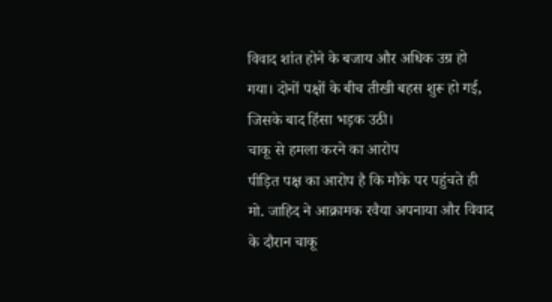विवाद शांत होने के बजाय और अधिक उग्र हो गया। दोनों पक्षों के बीच तीखी बहस शुरू हो गई, जिसके बाद हिंसा भड़क उठी।
चाकू से हमला करने का आरोप
पीड़ित पक्ष का आरोप है कि मौके पर पहुंचते ही मो. जाहिद ने आक्रामक रवैया अपनाया और विवाद के दौरान चाकू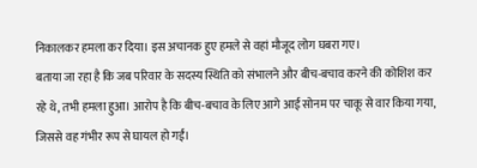निकालकर हमला कर दिया। इस अचानक हुए हमले से वहां मौजूद लोग घबरा गए।
बताया जा रहा है कि जब परिवार के सदस्य स्थिति को संभालने और बीच-बचाव करने की कोशिश कर रहे थे, तभी हमला हुआ। आरोप है कि बीच-बचाव के लिए आगे आई सोनम पर चाकू से वार किया गया, जिससे वह गंभीर रूप से घायल हो गईं।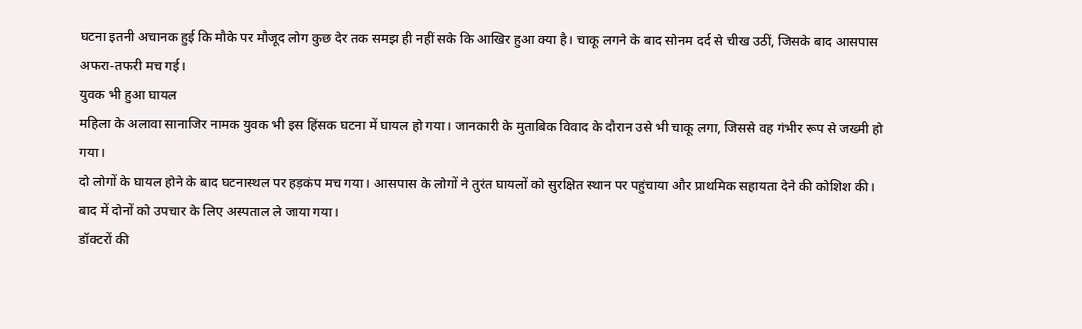घटना इतनी अचानक हुई कि मौके पर मौजूद लोग कुछ देर तक समझ ही नहीं सके कि आखिर हुआ क्या है। चाकू लगने के बाद सोनम दर्द से चीख उठीं, जिसके बाद आसपास अफरा-तफरी मच गई।
युवक भी हुआ घायल
महिला के अलावा सानाजिर नामक युवक भी इस हिंसक घटना में घायल हो गया। जानकारी के मुताबिक विवाद के दौरान उसे भी चाकू लगा, जिससे वह गंभीर रूप से जख्मी हो गया।
दो लोगों के घायल होने के बाद घटनास्थल पर हड़कंप मच गया। आसपास के लोगों ने तुरंत घायलों को सुरक्षित स्थान पर पहुंचाया और प्राथमिक सहायता देने की कोशिश की। बाद में दोनों को उपचार के लिए अस्पताल ले जाया गया।
डॉक्टरों की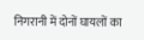निगरानी में दोनों घायलों का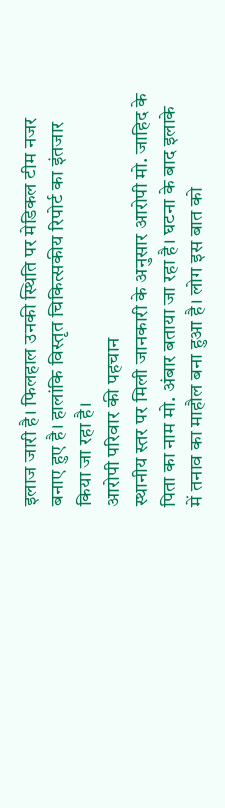इलाज जारी है। फिलहाल उनकी स्थिति पर मेडिकल टीम नजर बनाए हुए है। हालांकि विस्तृत चिकित्सकीय रिपोर्ट का इंतजार किया जा रहा है।
आरोपी परिवार की पहचान
स्थानीय स्तर पर मिली जानकारी के अनुसार आरोपी मो. जाहिद के पिता का नाम मो. अंबार बताया जा रहा है। घटना के बाद इलाके में तनाव का माहौल बना हुआ है। लोग इस बात को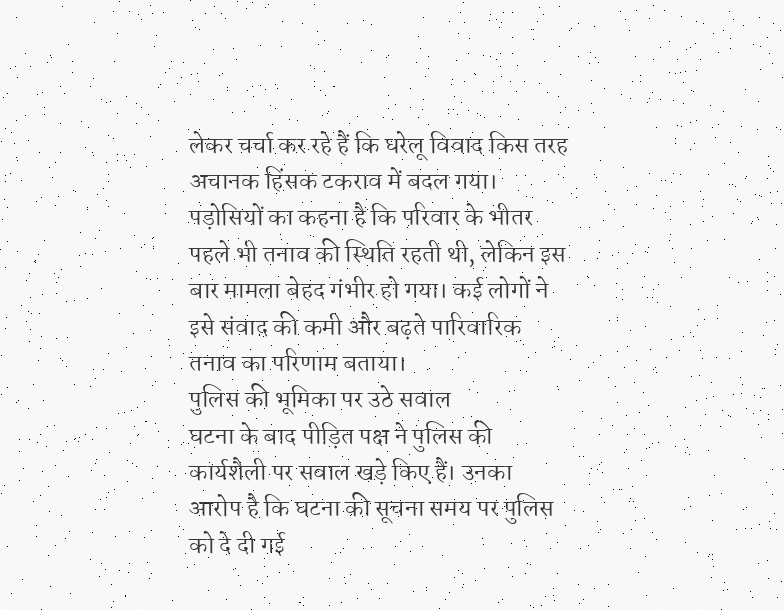लेकर चर्चा कर रहे हैं कि घरेलू विवाद किस तरह अचानक हिंसक टकराव में बदल गया।
पड़ोसियों का कहना है कि परिवार के भीतर पहले भी तनाव की स्थिति रहती थी, लेकिन इस बार मामला बेहद गंभीर हो गया। कई लोगों ने इसे संवाद की कमी और बढ़ते पारिवारिक तनाव का परिणाम बताया।
पुलिस की भूमिका पर उठे सवाल
घटना के बाद पीड़ित पक्ष ने पुलिस की कार्यशैली पर सवाल खड़े किए हैं। उनका आरोप है कि घटना की सूचना समय पर पुलिस को दे दी गई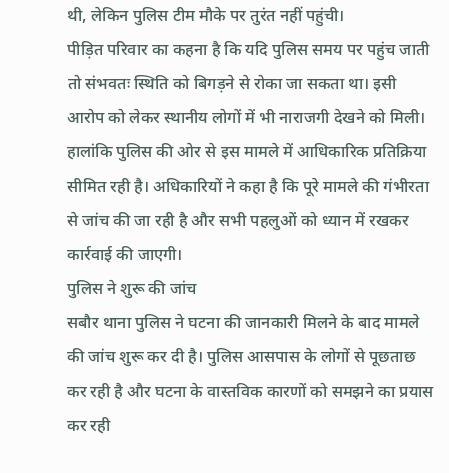थी, लेकिन पुलिस टीम मौके पर तुरंत नहीं पहुंची।
पीड़ित परिवार का कहना है कि यदि पुलिस समय पर पहुंच जाती तो संभवतः स्थिति को बिगड़ने से रोका जा सकता था। इसी आरोप को लेकर स्थानीय लोगों में भी नाराजगी देखने को मिली।
हालांकि पुलिस की ओर से इस मामले में आधिकारिक प्रतिक्रिया सीमित रही है। अधिकारियों ने कहा है कि पूरे मामले की गंभीरता से जांच की जा रही है और सभी पहलुओं को ध्यान में रखकर कार्रवाई की जाएगी।
पुलिस ने शुरू की जांच
सबौर थाना पुलिस ने घटना की जानकारी मिलने के बाद मामले की जांच शुरू कर दी है। पुलिस आसपास के लोगों से पूछताछ कर रही है और घटना के वास्तविक कारणों को समझने का प्रयास कर रही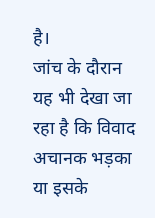है।
जांच के दौरान यह भी देखा जा रहा है कि विवाद अचानक भड़का या इसके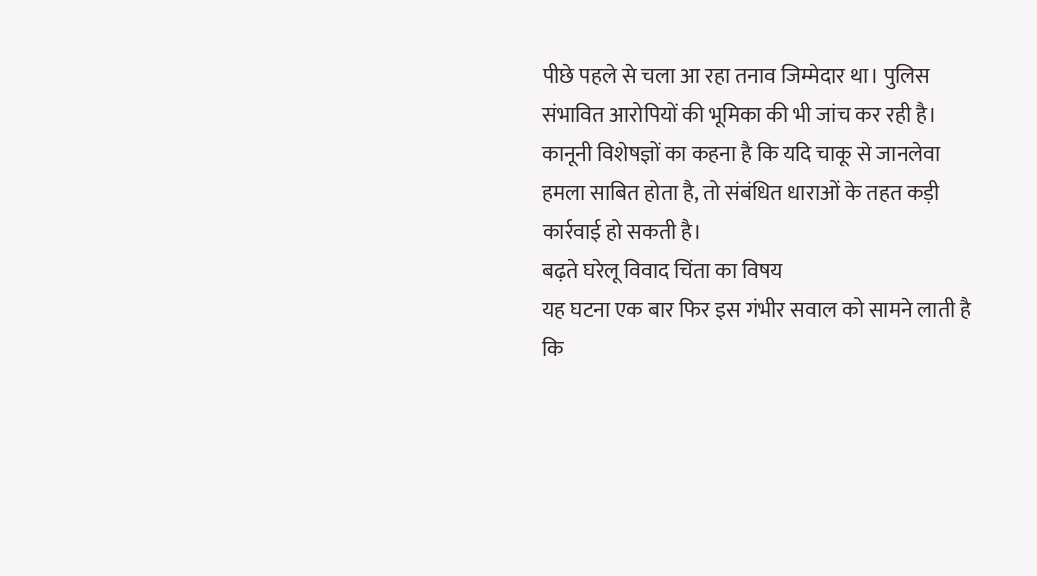पीछे पहले से चला आ रहा तनाव जिम्मेदार था। पुलिस संभावित आरोपियों की भूमिका की भी जांच कर रही है।
कानूनी विशेषज्ञों का कहना है कि यदि चाकू से जानलेवा हमला साबित होता है, तो संबंधित धाराओं के तहत कड़ी कार्रवाई हो सकती है।
बढ़ते घरेलू विवाद चिंता का विषय
यह घटना एक बार फिर इस गंभीर सवाल को सामने लाती है कि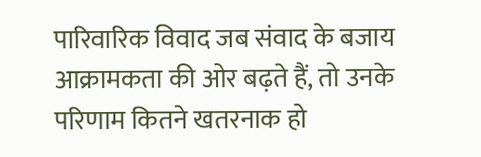पारिवारिक विवाद जब संवाद के बजाय आक्रामकता की ओर बढ़ते हैं, तो उनके परिणाम कितने खतरनाक हो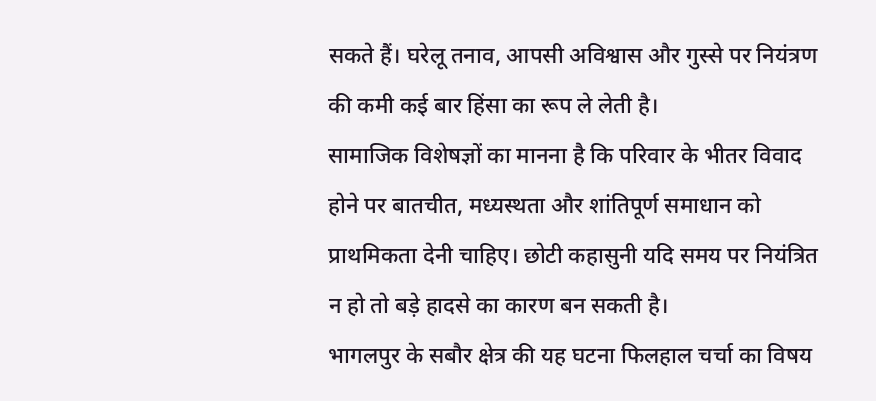सकते हैं। घरेलू तनाव, आपसी अविश्वास और गुस्से पर नियंत्रण की कमी कई बार हिंसा का रूप ले लेती है।
सामाजिक विशेषज्ञों का मानना है कि परिवार के भीतर विवाद होने पर बातचीत, मध्यस्थता और शांतिपूर्ण समाधान को प्राथमिकता देनी चाहिए। छोटी कहासुनी यदि समय पर नियंत्रित न हो तो बड़े हादसे का कारण बन सकती है।
भागलपुर के सबौर क्षेत्र की यह घटना फिलहाल चर्चा का विषय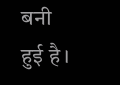बनी हुई है।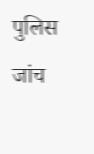पुलिस जांच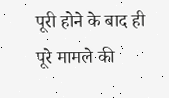पूरी होने के बाद ही पूरे मामले की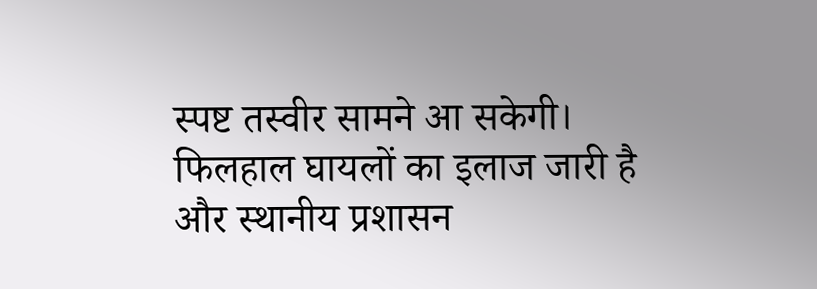स्पष्ट तस्वीर सामने आ सकेगी। फिलहाल घायलों का इलाज जारी है और स्थानीय प्रशासन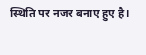स्थिति पर नजर बनाए हुए है।